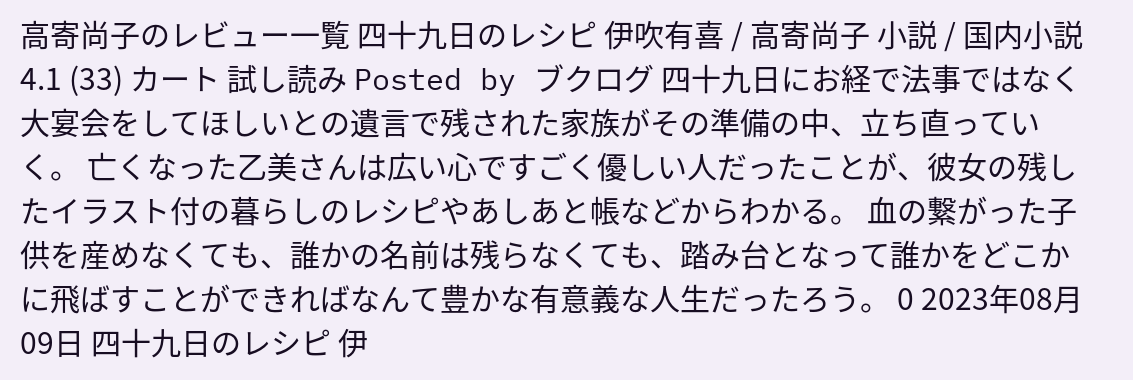高寄尚子のレビュー一覧 四十九日のレシピ 伊吹有喜 / 高寄尚子 小説 / 国内小説 4.1 (33) カート 試し読み Posted by ブクログ 四十九日にお経で法事ではなく大宴会をしてほしいとの遺言で残された家族がその準備の中、立ち直っていく。 亡くなった乙美さんは広い心ですごく優しい人だったことが、彼女の残したイラスト付の暮らしのレシピやあしあと帳などからわかる。 血の繋がった子供を産めなくても、誰かの名前は残らなくても、踏み台となって誰かをどこかに飛ばすことができればなんて豊かな有意義な人生だったろう。 0 2023年08月09日 四十九日のレシピ 伊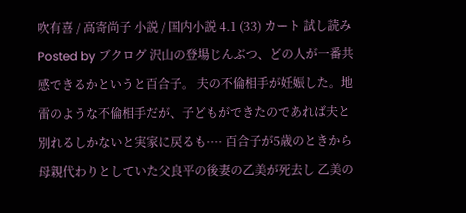吹有喜 / 高寄尚子 小説 / 国内小説 4.1 (33) カート 試し読み Posted by ブクログ 沢山の登場じんぶつ、どの人が一番共感できるかというと百合子。 夫の不倫相手が妊娠した。地雷のような不倫相手だが、子どもができたのであれば夫と別れるしかないと実家に戻るも···· 百合子が5歳のときから母親代わりとしていた父良平の後妻の乙美が死去し 乙美の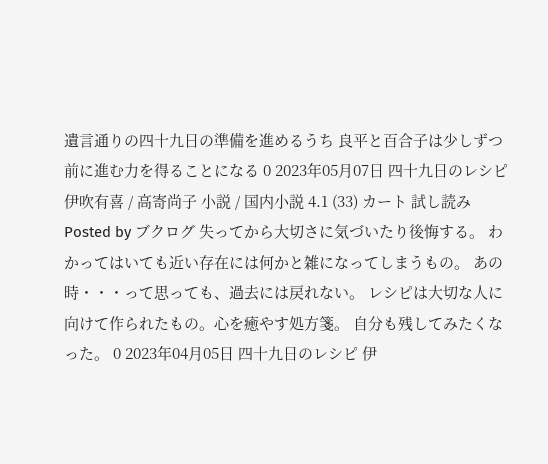遺言通りの四十九日の準備を進めるうち 良平と百合子は少しずつ前に進む力を得ることになる 0 2023年05月07日 四十九日のレシピ 伊吹有喜 / 高寄尚子 小説 / 国内小説 4.1 (33) カート 試し読み Posted by ブクログ 失ってから大切さに気づいたり後悔する。 わかってはいても近い存在には何かと雑になってしまうもの。 あの時・・・って思っても、過去には戻れない。 レシピは大切な人に向けて作られたもの。心を癒やす処方箋。 自分も残してみたくなった。 0 2023年04月05日 四十九日のレシピ 伊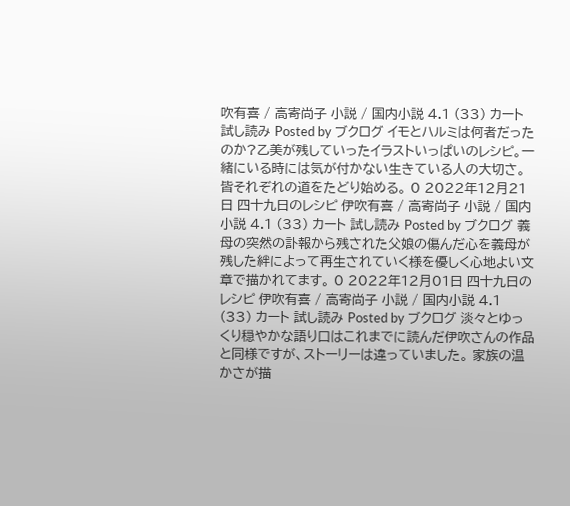吹有喜 / 高寄尚子 小説 / 国内小説 4.1 (33) カート 試し読み Posted by ブクログ イモとハルミは何者だったのか?乙美が残していったイラストいっぱいのレシピ。一緒にいる時には気が付かない生きている人の大切さ。皆それぞれの道をたどり始める。 0 2022年12月21日 四十九日のレシピ 伊吹有喜 / 高寄尚子 小説 / 国内小説 4.1 (33) カート 試し読み Posted by ブクログ 義母の突然の訃報から残された父娘の傷んだ心を義母が残した絆によって再生されていく様を優しく心地よい文章で描かれてます。 0 2022年12月01日 四十九日のレシピ 伊吹有喜 / 高寄尚子 小説 / 国内小説 4.1 (33) カート 試し読み Posted by ブクログ 淡々とゆっくり穏やかな語り口はこれまでに読んだ伊吹さんの作品と同様ですが、ストーリーは違っていました。 家族の温かさが描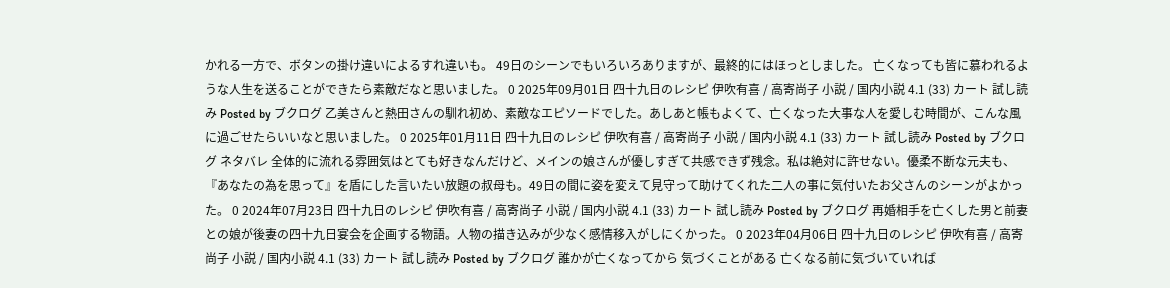かれる一方で、ボタンの掛け違いによるすれ違いも。 49日のシーンでもいろいろありますが、最終的にはほっとしました。 亡くなっても皆に慕われるような人生を送ることができたら素敵だなと思いました。 0 2025年09月01日 四十九日のレシピ 伊吹有喜 / 高寄尚子 小説 / 国内小説 4.1 (33) カート 試し読み Posted by ブクログ 乙美さんと熱田さんの馴れ初め、素敵なエピソードでした。あしあと帳もよくて、亡くなった大事な人を愛しむ時間が、こんな風に過ごせたらいいなと思いました。 0 2025年01月11日 四十九日のレシピ 伊吹有喜 / 高寄尚子 小説 / 国内小説 4.1 (33) カート 試し読み Posted by ブクログ ネタバレ 全体的に流れる雰囲気はとても好きなんだけど、メインの娘さんが優しすぎて共感できず残念。私は絶対に許せない。優柔不断な元夫も、『あなたの為を思って』を盾にした言いたい放題の叔母も。49日の間に姿を変えて見守って助けてくれた二人の事に気付いたお父さんのシーンがよかった。 0 2024年07月23日 四十九日のレシピ 伊吹有喜 / 高寄尚子 小説 / 国内小説 4.1 (33) カート 試し読み Posted by ブクログ 再婚相手を亡くした男と前妻との娘が後妻の四十九日宴会を企画する物語。人物の描き込みが少なく感情移入がしにくかった。 0 2023年04月06日 四十九日のレシピ 伊吹有喜 / 高寄尚子 小説 / 国内小説 4.1 (33) カート 試し読み Posted by ブクログ 誰かが亡くなってから 気づくことがある 亡くなる前に気づいていれば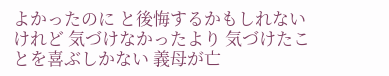よかったのに と後悔するかもしれないけれど 気づけなかったより 気づけたことを喜ぶしかない 義母が亡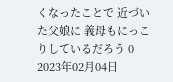くなったことで 近づいた父娘に 義母もにっこりしているだろう 0 2023年02月04日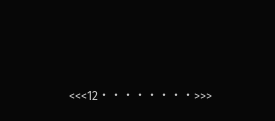<<<12・・・・・・・・>>>